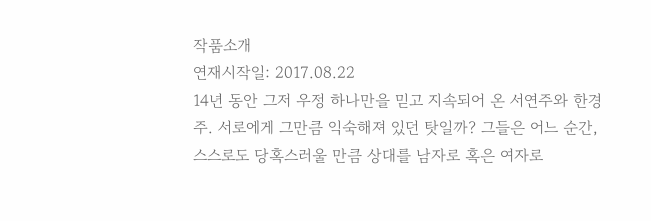작품소개
연재시작일: 2017.08.22
14년 동안 그저 우정 하나만을 믿고 지속되어 온 서연주와 한경주. 서로에게 그만큼 익숙해져 있던 탓일까? 그들은 어느 순간, 스스로도 당혹스러울 만큼 상대를 남자로 혹은 여자로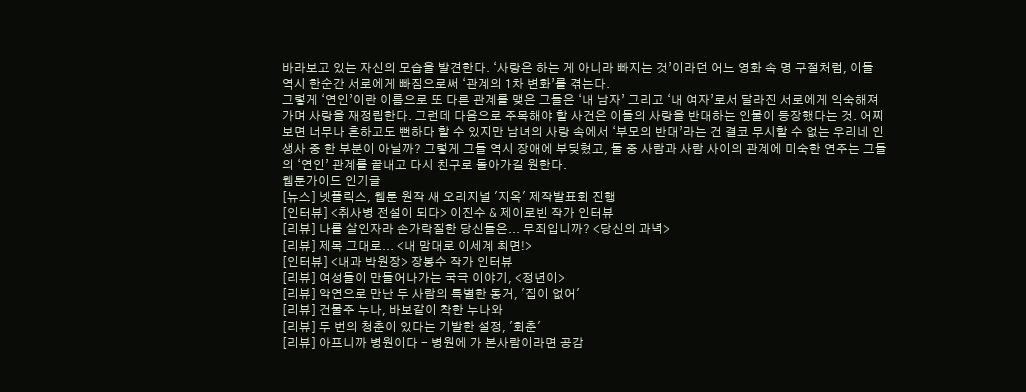바라보고 있는 자신의 모습을 발견한다. ‘사랑은 하는 게 아니라 빠지는 것’이라던 어느 영화 속 명 구절처럼, 이들 역시 한순간 서로에게 빠짐으로써 ‘관계의 1차 변화’를 겪는다.
그렇게 ‘연인’이란 이름으로 또 다른 관계를 맺은 그들은 ‘내 남자’ 그리고 ‘내 여자’로서 달라진 서로에게 익숙해져 가며 사랑을 재정립한다. 그런데 다음으로 주목해야 할 사건은 이들의 사랑을 반대하는 인물이 등장했다는 것. 어찌 보면 너무나 흔하고도 뻔하다 할 수 있지만 남녀의 사랑 속에서 ‘부모의 반대’라는 건 결코 무시할 수 없는 우리네 인생사 중 한 부분이 아닐까? 그렇게 그들 역시 장애에 부딪혔고, 둘 중 사람과 사람 사이의 관계에 미숙한 연주는 그들의 ‘연인’ 관계를 끝내고 다시 친구로 돌아가길 원한다.
웹툰가이드 인기글
[뉴스] 넷플릭스, 웹툰 원작 새 오리지널 '지옥' 제작발표회 진행
[인터뷰] <취사병 전설이 되다> 이진수 & 제이로빈 작가 인터뷰
[리뷰] 나를 살인자라 손가락질한 당신들은... 무죄입니까? <당신의 과녁>
[리뷰] 제목 그대로... <내 맘대로 이세계 최면!>
[인터뷰] <내과 박원장> 장봉수 작가 인터뷰
[리뷰] 여성들이 만들어나가는 국극 이야기, <정년이>
[리뷰] 악연으로 만난 두 사람의 특별한 동거, '집이 없어'
[리뷰] 건물주 누나, 바보같이 착한 누나와
[리뷰] 두 번의 청춘이 있다는 기발한 설정, '회춘'
[리뷰] 아프니까 병원이다 - 병원에 가 본사람이라면 공감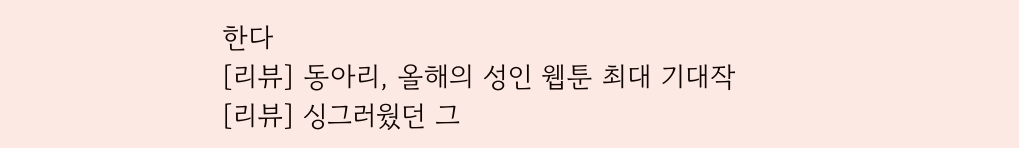한다
[리뷰] 동아리, 올해의 성인 웹툰 최대 기대작
[리뷰] 싱그러웠던 그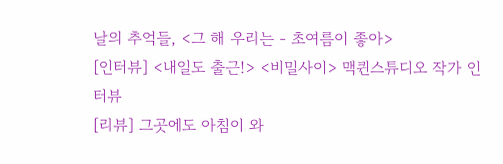날의 추억들, <그 해 우리는 - 초여름이 좋아>
[인터뷰] <내일도 출근!> <비밀사이> 맥퀸스튜디오 작가 인터뷰
[리뷰] 그곳에도 아침이 와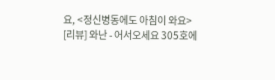요, <정신병동에도 아침이 와요>
[리뷰] 와난 - 어서오세요 305호에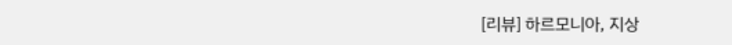[리뷰] 하르모니아, 지상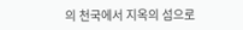의 천국에서 지옥의 섬으로